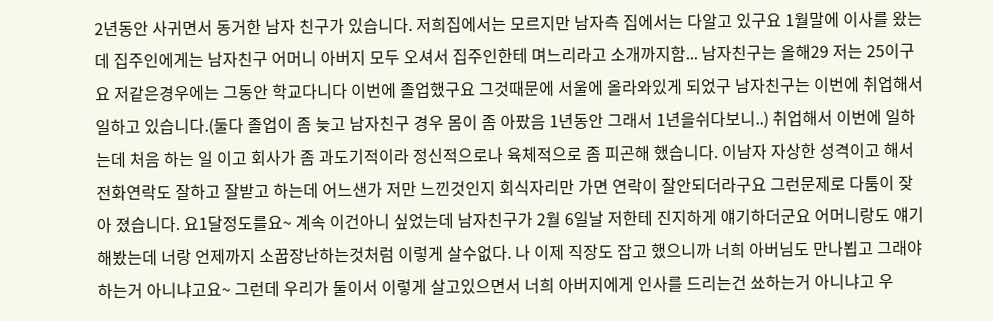2년동안 사귀면서 동거한 남자 친구가 있습니다. 저희집에서는 모르지만 남자측 집에서는 다알고 있구요 1월말에 이사를 왔는데 집주인에게는 남자친구 어머니 아버지 모두 오셔서 집주인한테 며느리라고 소개까지함... 남자친구는 올해29 저는 25이구요 저같은경우에는 그동안 학교다니다 이번에 졸업했구요 그것때문에 서울에 올라와있게 되었구 남자친구는 이번에 취업해서 일하고 있습니다.(둘다 졸업이 좀 늦고 남자친구 경우 몸이 좀 아팠음 1년동안 그래서 1년을쉬다보니..) 취업해서 이번에 일하는데 처음 하는 일 이고 회사가 좀 과도기적이라 정신적으로나 육체적으로 좀 피곤해 했습니다. 이남자 자상한 성격이고 해서 전화연락도 잘하고 잘받고 하는데 어느샌가 저만 느낀것인지 회식자리만 가면 연락이 잘안되더라구요 그런문제로 다툼이 잦아 졌습니다. 요1달정도를요~ 계속 이건아니 싶었는데 남자친구가 2월 6일날 저한테 진지하게 얘기하더군요 어머니랑도 얘기해봤는데 너랑 언제까지 소꿉장난하는것처럼 이렇게 살수없다. 나 이제 직장도 잡고 했으니까 너희 아버님도 만나뵙고 그래야 하는거 아니냐고요~ 그런데 우리가 둘이서 이렇게 살고있으면서 너희 아버지에게 인사를 드리는건 쑈하는거 아니냐고 우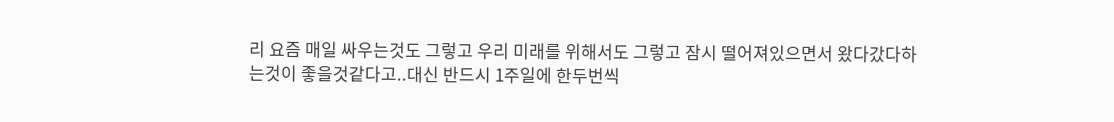리 요즘 매일 싸우는것도 그렇고 우리 미래를 위해서도 그렇고 잠시 떨어져있으면서 왔다갔다하 는것이 좋을것같다고..대신 반드시 1주일에 한두번씩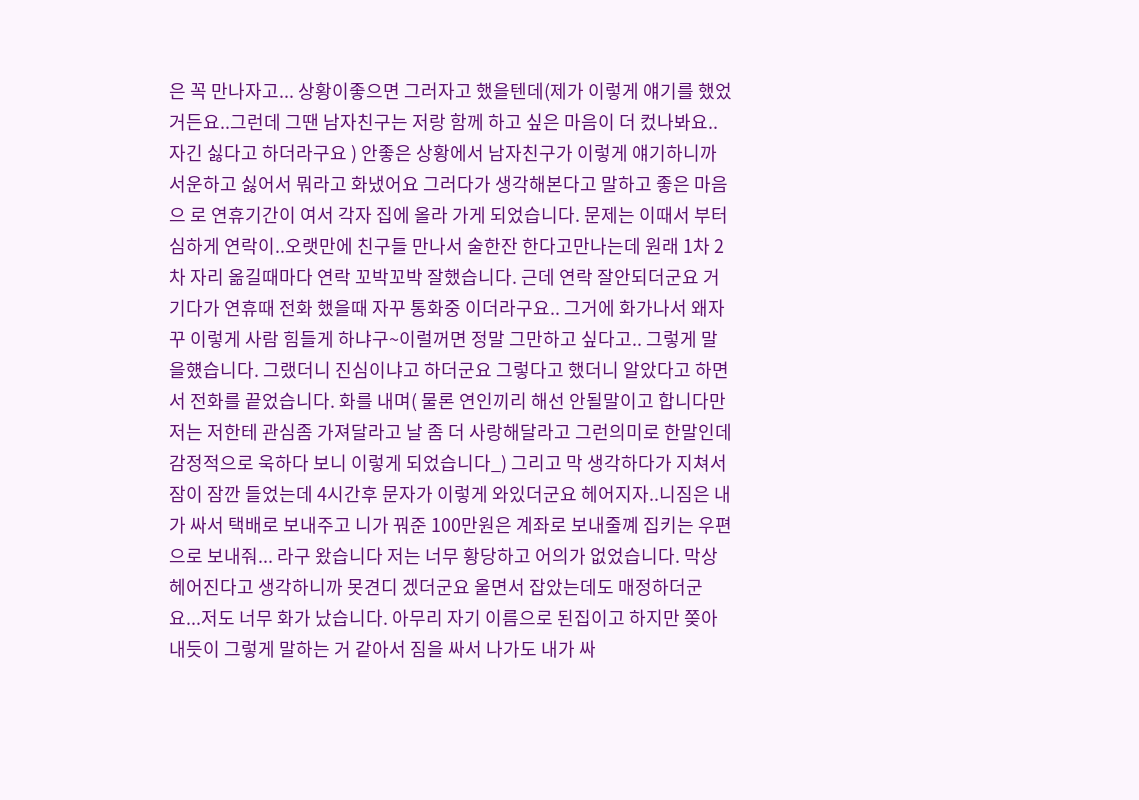은 꼭 만나자고... 상황이좋으면 그러자고 했을텐데(제가 이렇게 얘기를 했었거든요..그런데 그땐 남자친구는 저랑 함께 하고 싶은 마음이 더 컸나봐요..자긴 싫다고 하더라구요 ) 안좋은 상황에서 남자친구가 이렇게 얘기하니까 서운하고 싫어서 뭐라고 화냈어요 그러다가 생각해본다고 말하고 좋은 마음으 로 연휴기간이 여서 각자 집에 올라 가게 되었습니다. 문제는 이때서 부터 심하게 연락이..오랫만에 친구들 만나서 술한잔 한다고만나는데 원래 1차 2차 자리 옮길때마다 연락 꼬박꼬박 잘했습니다. 근데 연락 잘안되더군요 거기다가 연휴때 전화 했을때 자꾸 통화중 이더라구요.. 그거에 화가나서 왜자꾸 이렇게 사람 힘들게 하냐구~이럴꺼면 정말 그만하고 싶다고.. 그렇게 말을헀습니다. 그랬더니 진심이냐고 하더군요 그렇다고 했더니 알았다고 하면서 전화를 끝었습니다. 화를 내며( 물론 연인끼리 해선 안될말이고 합니다만 저는 저한테 관심좀 가져달라고 날 좀 더 사랑해달라고 그런의미로 한말인데 감정적으로 욱하다 보니 이렇게 되었습니다_) 그리고 막 생각하다가 지쳐서 잠이 잠깐 들었는데 4시간후 문자가 이렇게 와있더군요 헤어지자..니짐은 내가 싸서 택배로 보내주고 니가 꿔준 100만원은 계좌로 보내줄꼐 집키는 우편으로 보내줘... 라구 왔습니다 저는 너무 황당하고 어의가 없었습니다. 막상 헤어진다고 생각하니까 못견디 겠더군요 울면서 잡았는데도 매정하더군요...저도 너무 화가 났습니다. 아무리 자기 이름으로 된집이고 하지만 쫒아내듯이 그렇게 말하는 거 같아서 짐을 싸서 나가도 내가 싸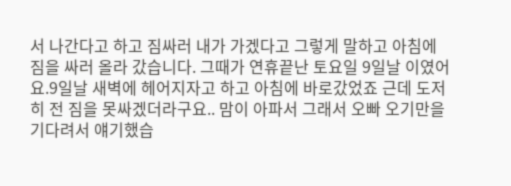서 나간다고 하고 짐싸러 내가 가겠다고 그렇게 말하고 아침에 짐을 싸러 올라 갔습니다. 그때가 연휴끝난 토요일 9일날 이였어요.9일날 새벽에 헤어지자고 하고 아침에 바로갔었죠 근데 도저히 전 짐을 못싸겠더라구요.. 맘이 아파서 그래서 오빠 오기만을 기다려서 얘기했습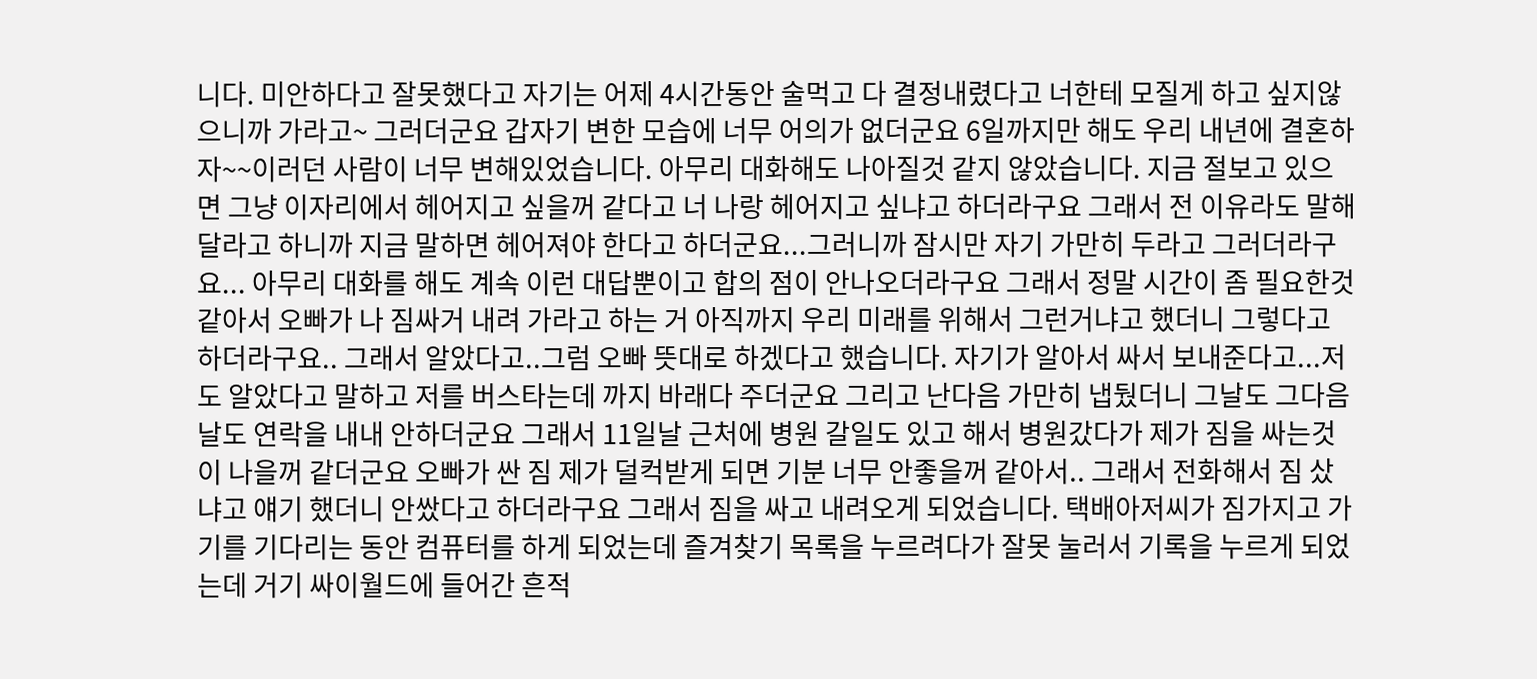니다. 미안하다고 잘못했다고 자기는 어제 4시간동안 술먹고 다 결정내렸다고 너한테 모질게 하고 싶지않으니까 가라고~ 그러더군요 갑자기 변한 모습에 너무 어의가 없더군요 6일까지만 해도 우리 내년에 결혼하자~~이러던 사람이 너무 변해있었습니다. 아무리 대화해도 나아질것 같지 않았습니다. 지금 절보고 있으면 그냥 이자리에서 헤어지고 싶을꺼 같다고 너 나랑 헤어지고 싶냐고 하더라구요 그래서 전 이유라도 말해달라고 하니까 지금 말하면 헤어져야 한다고 하더군요...그러니까 잠시만 자기 가만히 두라고 그러더라구요... 아무리 대화를 해도 계속 이런 대답뿐이고 합의 점이 안나오더라구요 그래서 정말 시간이 좀 필요한것 같아서 오빠가 나 짐싸거 내려 가라고 하는 거 아직까지 우리 미래를 위해서 그런거냐고 했더니 그렇다고 하더라구요.. 그래서 알았다고..그럼 오빠 뜻대로 하겠다고 했습니다. 자기가 알아서 싸서 보내준다고...저도 알았다고 말하고 저를 버스타는데 까지 바래다 주더군요 그리고 난다음 가만히 냅뒀더니 그날도 그다음날도 연락을 내내 안하더군요 그래서 11일날 근처에 병원 갈일도 있고 해서 병원갔다가 제가 짐을 싸는것이 나을꺼 같더군요 오빠가 싼 짐 제가 덜컥받게 되면 기분 너무 안좋을꺼 같아서.. 그래서 전화해서 짐 샀냐고 얘기 했더니 안쌌다고 하더라구요 그래서 짐을 싸고 내려오게 되었습니다. 택배아저씨가 짐가지고 가기를 기다리는 동안 컴퓨터를 하게 되었는데 즐겨찾기 목록을 누르려다가 잘못 눌러서 기록을 누르게 되었는데 거기 싸이월드에 들어간 흔적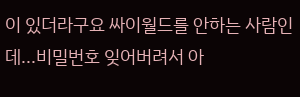이 있더라구요 싸이월드를 안하는 사람인데...비밀번호 잊어버려서 아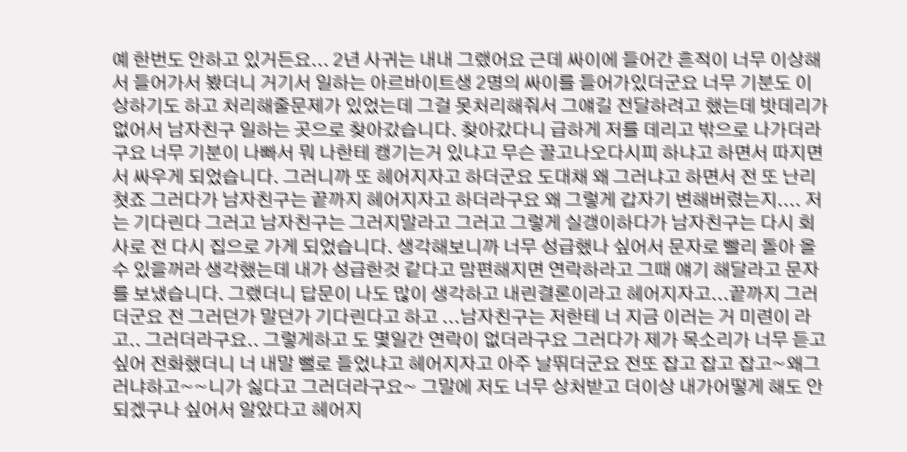예 한번도 안하고 있거든요... 2년 사귀는 내내 그랬어요 근데 싸이에 들어간 흔적이 너무 이상해서 들어가서 봤더니 거기서 일하는 아르바이트생 2명의 싸이를 들어가있더군요 너무 기분도 이상하기도 하고 처리해줄문제가 있었는데 그걸 못처리해줘서 그얘길 전달하려고 했는데 밧데리가 없어서 남자친구 일하는 곳으로 찾아갔습니다. 찾아갔다니 급하게 저를 데리고 밖으로 나가더라구요 너무 기분이 나빠서 뭐 나한테 캥기는거 있냐고 무슨 끌고나오다시피 하냐고 하면서 따지면서 싸우게 되었습니다. 그러니까 또 헤어지자고 하더군요 도대채 왜 그러냐고 하면서 전 또 난리쳣죠 그러다가 남자친구는 끝까지 헤어지자고 하더라구요 왜 그렇게 갑자기 변해버렸는지.... 저는 기다린다 그러고 남자친구는 그러지말라고 그러고 그렇게 실갱이하다가 남자친구는 다시 회사로 전 다시 집으로 가게 되었습니다. 생각해보니까 너무 성급했나 싶어서 문자로 빨리 돌아 올수 있을꺼라 생각했는데 내가 성급한것 같다고 맘편해지면 연락하라고 그때 얘기 해달라고 문자를 보냈습니다. 그랬더니 답문이 나도 많이 생각하고 내린결론이라고 헤어지자고...끝까지 그러더군요 전 그러던가 말던가 기다린다고 하고 ...남자친구는 저한테 너 지금 이러는 거 미련이 라고.. 그러더라구요.. 그렇게하고 도 몇일간 연락이 없더라구요 그러다가 제가 목소리가 너무 듣고 싶어 전화했더니 너 내말 뻘로 들었냐고 헤어지자고 아주 날뛰더군요 전또 잡고 잡고 잡고~왜그러냐하고~~니가 싫다고 그러더라구요~ 그말에 저도 너무 상처받고 더이상 내가어떻게 해도 안되겠구나 싶어서 알았다고 헤어지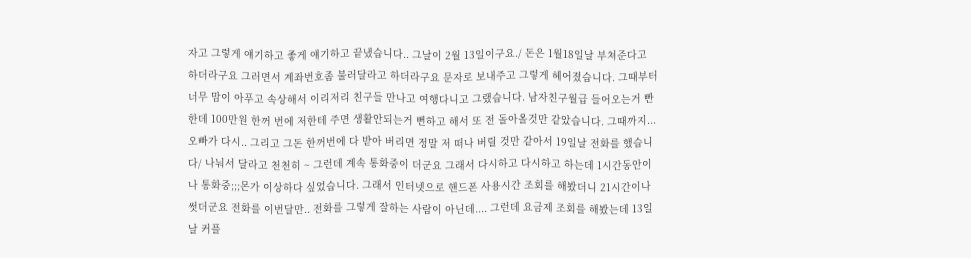자고 그렇게 얘기하고 좋게 얘기하고 끝냈습니다.. 그날이 2월 13일이구요./ 돈은 1월18일날 부쳐준다고 하더라구요 그러면서 계좌번호좀 불러달라고 하더라구요 문자로 보내주고 그렇게 헤어졌습니다. 그때부터 너무 맘이 아푸고 속상해서 이리저리 친구들 만나고 여행다니고 그랬습니다. 남자친구월급 들어오는거 빤한데 100만원 한꺼 번에 저한테 주면 생활안되는거 뻔하고 해서 또 전 돌아올것만 같았습니다. 그때까지...오빠가 다시.. 그리고 그돈 한꺼번에 다 받아 버리면 정말 저 떠나 버릴 것만 같아서 19일날 전화를 했습니다/ 나눠서 달라고 천천히 ~ 그런데 계속 통화중이 더군요 그래서 다시하고 다시하고 하는데 1시간동안이나 통화중;;;몬가 이상하다 싶었습니다. 그래서 인터넷으로 핸드폰 사용시간 조회를 해봤더니 21시간이나 썻더군요 전화를 이번달만.. 전화를 그렇게 잘하는 사람이 아닌데.... 그런데 요금제 조회를 해봤는데 13일날 커플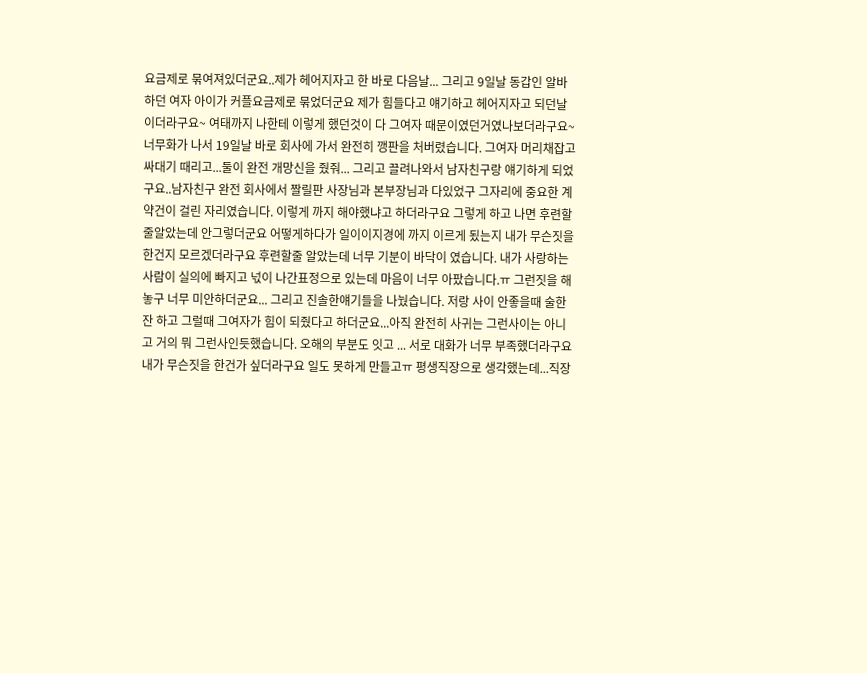요금제로 묶여져있더군요..제가 헤어지자고 한 바로 다음날... 그리고 9일날 동갑인 알바하던 여자 아이가 커플요금제로 묶었더군요 제가 힘들다고 얘기하고 헤어지자고 되던날이더라구요~ 여태까지 나한테 이렇게 했던것이 다 그여자 때문이였던거였나보더라구요~ 너무화가 나서 19일날 바로 회사에 가서 완전히 깽판을 처버렸습니다. 그여자 머리채잡고 싸대기 때리고...둘이 완전 개망신을 줬줘... 그리고 끌려나와서 남자친구랑 얘기하게 되었구요..남자친구 완전 회사에서 짤릴판 사장님과 본부장님과 다있었구 그자리에 중요한 계약건이 걸린 자리였습니다. 이렇게 까지 해야했냐고 하더라구요 그렇게 하고 나면 후련할줄알았는데 안그렇더군요 어떻게하다가 일이이지경에 까지 이르게 됬는지 내가 무슨짓을 한건지 모르겠더라구요 후련할줄 알았는데 너무 기분이 바닥이 였습니다. 내가 사랑하는사람이 실의에 빠지고 넋이 나간표정으로 있는데 마음이 너무 아팠습니다.ㅠ 그런짓을 해놓구 너무 미안하더군요... 그리고 진솔한얘기들을 나눴습니다. 저랑 사이 안좋을때 술한잔 하고 그럴때 그여자가 힘이 되줬다고 하더군요...아직 완전히 사귀는 그런사이는 아니고 거의 뭐 그런사인듯했습니다. 오해의 부분도 잇고 ... 서로 대화가 너무 부족했더라구요 내가 무슨짓을 한건가 싶더라구요 일도 못하게 만들고ㅠ 평생직장으로 생각했는데...직장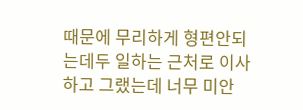때문에 무리하게 형편안되는데두 일하는 근처로 이사하고 그랬는데 너무 미안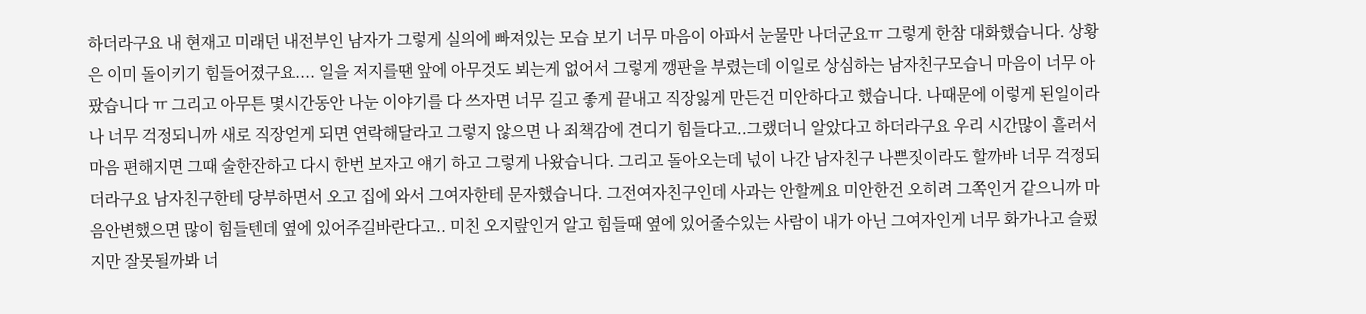하더라구요 내 현재고 미래던 내전부인 남자가 그렇게 실의에 빠져있는 모습 보기 너무 마음이 아파서 눈물만 나더군요ㅠ 그렇게 한참 대화했습니다. 상황은 이미 돌이키기 힘들어졌구요.... 일을 저지를땐 앞에 아무것도 뵈는게 없어서 그렇게 깽판을 부렸는데 이일로 상심하는 남자친구모습니 마음이 너무 아팠습니다 ㅠ 그리고 아무튼 몇시간동안 나눈 이야기를 다 쓰자면 너무 길고 좋게 끝내고 직장잃게 만든건 미안하다고 했습니다. 나때문에 이렇게 된일이라 나 너무 걱정되니까 새로 직장얻게 되면 연락해달라고 그렇지 않으면 나 죄책감에 견디기 힘들다고..그랬더니 알았다고 하더라구요 우리 시간많이 흘러서 마음 편해지면 그때 술한잔하고 다시 한번 보자고 얘기 하고 그렇게 나왔습니다. 그리고 돌아오는데 넋이 나간 남자친구 나쁜짓이라도 할까바 너무 걱정되더라구요 남자친구한테 당부하면서 오고 집에 와서 그여자한테 문자했습니다. 그전여자친구인데 사과는 안할께요 미안한건 오히려 그쪽인거 같으니까 마음안변했으면 많이 힘들텐데 옆에 있어주길바란다고.. 미친 오지랖인거 알고 힘들때 옆에 있어줄수있는 사람이 내가 아닌 그여자인게 너무 화가나고 슬펐지만 잘못될까봐 너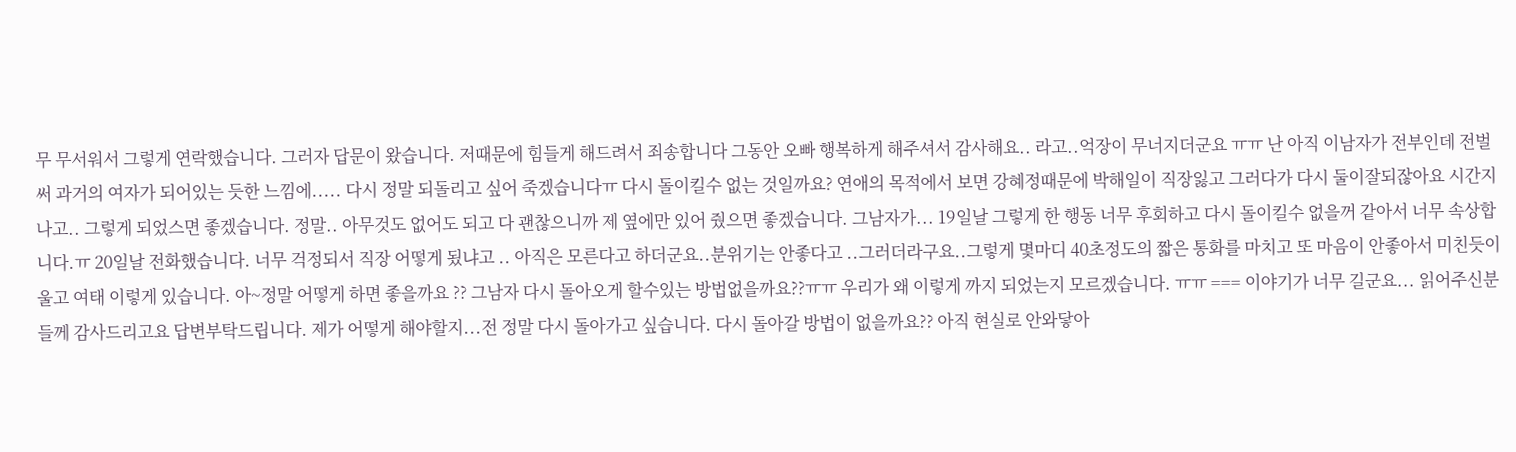무 무서워서 그렇게 연락했습니다. 그러자 답문이 왔습니다. 저때문에 힘들게 해드려서 죄송합니다 그동안 오빠 행복하게 해주셔서 감사해요.. 라고..억장이 무너지더군요 ㅠㅠ 난 아직 이남자가 전부인데 전벌써 과거의 여자가 되어있는 듯한 느낌에..... 다시 정말 되돌리고 싶어 죽겠습니다ㅠ 다시 돌이킬수 없는 것일까요? 연애의 목적에서 보면 강혜정때문에 박해일이 직장잃고 그러다가 다시 둘이잘되잖아요 시간지나고.. 그렇게 되었스면 좋겠습니다. 정말.. 아무것도 없어도 되고 다 괜찮으니까 제 옆에만 있어 줬으면 좋겠습니다. 그남자가... 19일날 그렇게 한 행동 너무 후회하고 다시 돌이킬수 없을꺼 같아서 너무 속상합니다.ㅠ 20일날 전화했습니다. 너무 걱정되서 직장 어떻게 됬냐고 .. 아직은 모른다고 하더군요..분위기는 안좋다고 ..그러더라구요..그렇게 몇마디 40초정도의 짧은 통화를 마치고 또 마음이 안좋아서 미친듯이 울고 여태 이렇게 있습니다. 아~정말 어떻게 하면 좋을까요 ?? 그남자 다시 돌아오게 할수있는 방법없을까요??ㅠㅠ 우리가 왜 이렇게 까지 되었는지 모르겠습니다. ㅠㅠ === 이야기가 너무 길군요... 읽어주신분들께 감사드리고요 답변부탁드립니다. 제가 어떻게 해야할지...전 정말 다시 돌아가고 싶습니다. 다시 돌아갈 방법이 없을까요?? 아직 현실로 안와닿아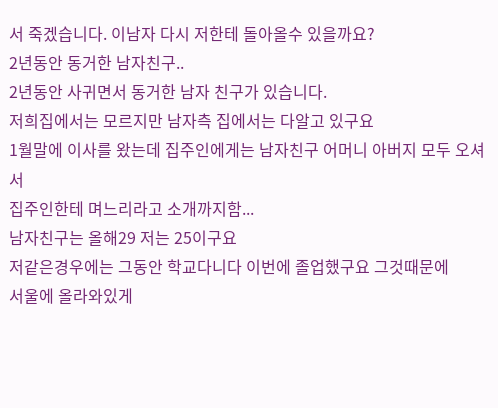서 죽겠습니다. 이남자 다시 저한테 돌아올수 있을까요?
2년동안 동거한 남자친구..
2년동안 사귀면서 동거한 남자 친구가 있습니다.
저희집에서는 모르지만 남자측 집에서는 다알고 있구요
1월말에 이사를 왔는데 집주인에게는 남자친구 어머니 아버지 모두 오셔서
집주인한테 며느리라고 소개까지함...
남자친구는 올해29 저는 25이구요
저같은경우에는 그동안 학교다니다 이번에 졸업했구요 그것때문에
서울에 올라와있게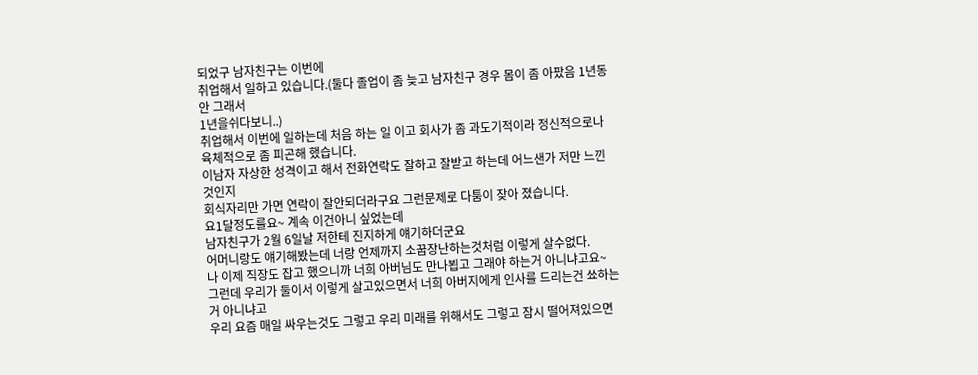되었구 남자친구는 이번에
취업해서 일하고 있습니다.(둘다 졸업이 좀 늦고 남자친구 경우 몸이 좀 아팠음 1년동안 그래서
1년을쉬다보니..)
취업해서 이번에 일하는데 처음 하는 일 이고 회사가 좀 과도기적이라 정신적으로나
육체적으로 좀 피곤해 했습니다.
이남자 자상한 성격이고 해서 전화연락도 잘하고 잘받고 하는데 어느샌가 저만 느낀것인지
회식자리만 가면 연락이 잘안되더라구요 그런문제로 다툼이 잦아 졌습니다.
요1달정도를요~ 계속 이건아니 싶었는데
남자친구가 2월 6일날 저한테 진지하게 얘기하더군요
어머니랑도 얘기해봤는데 너랑 언제까지 소꿉장난하는것처럼 이렇게 살수없다.
나 이제 직장도 잡고 했으니까 너희 아버님도 만나뵙고 그래야 하는거 아니냐고요~
그런데 우리가 둘이서 이렇게 살고있으면서 너희 아버지에게 인사를 드리는건 쑈하는거 아니냐고
우리 요즘 매일 싸우는것도 그렇고 우리 미래를 위해서도 그렇고 잠시 떨어져있으면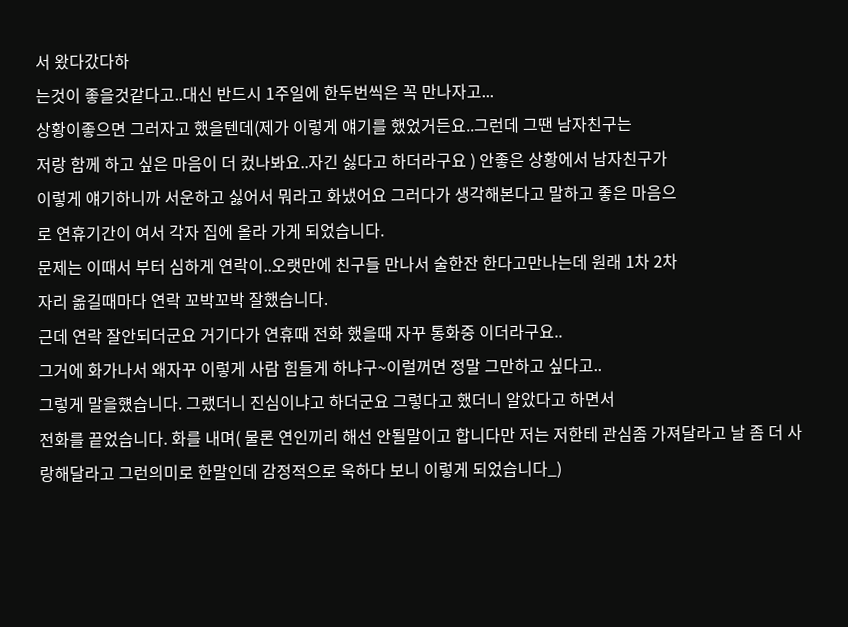서 왔다갔다하
는것이 좋을것같다고..대신 반드시 1주일에 한두번씩은 꼭 만나자고...
상황이좋으면 그러자고 했을텐데(제가 이렇게 얘기를 했었거든요..그런데 그땐 남자친구는
저랑 함께 하고 싶은 마음이 더 컸나봐요..자긴 싫다고 하더라구요 ) 안좋은 상황에서 남자친구가
이렇게 얘기하니까 서운하고 싫어서 뭐라고 화냈어요 그러다가 생각해본다고 말하고 좋은 마음으
로 연휴기간이 여서 각자 집에 올라 가게 되었습니다.
문제는 이때서 부터 심하게 연락이..오랫만에 친구들 만나서 술한잔 한다고만나는데 원래 1차 2차
자리 옮길때마다 연락 꼬박꼬박 잘했습니다.
근데 연락 잘안되더군요 거기다가 연휴때 전화 했을때 자꾸 통화중 이더라구요..
그거에 화가나서 왜자꾸 이렇게 사람 힘들게 하냐구~이럴꺼면 정말 그만하고 싶다고..
그렇게 말을헀습니다. 그랬더니 진심이냐고 하더군요 그렇다고 했더니 알았다고 하면서
전화를 끝었습니다. 화를 내며( 물론 연인끼리 해선 안될말이고 합니다만 저는 저한테 관심좀 가져달라고 날 좀 더 사랑해달라고 그런의미로 한말인데 감정적으로 욱하다 보니 이렇게 되었습니다_)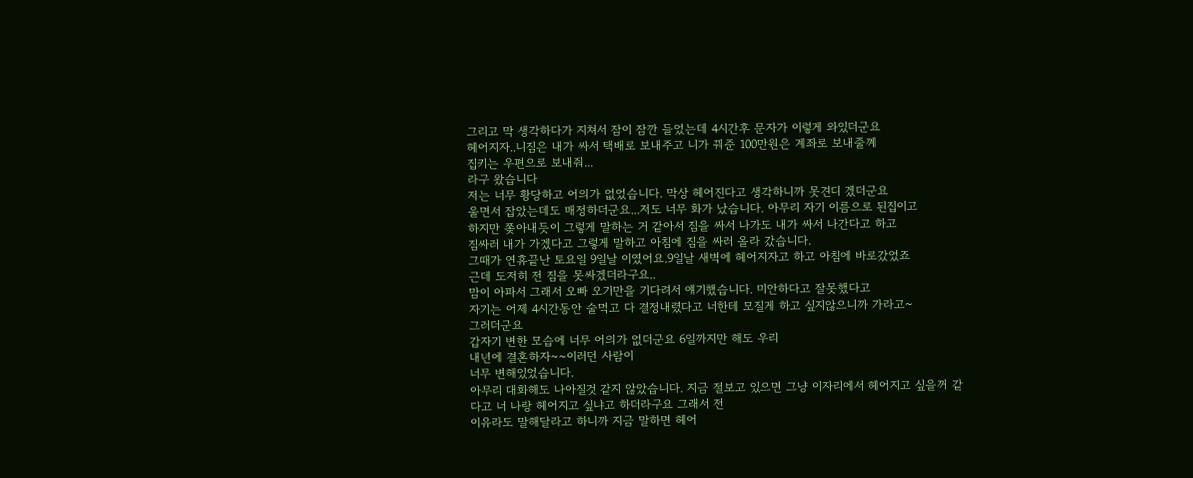그리고 막 생각하다가 지쳐서 잠이 잠깐 들었는데 4시간후 문자가 이렇게 와있더군요
헤어지자..니짐은 내가 싸서 택배로 보내주고 니가 꿔준 100만원은 계좌로 보내줄꼐
집키는 우편으로 보내줘...
라구 왔습니다
저는 너무 황당하고 어의가 없었습니다. 막상 헤어진다고 생각하니까 못견디 겠더군요
울면서 잡았는데도 매정하더군요...저도 너무 화가 났습니다. 아무리 자기 이름으로 된집이고
하지만 쫒아내듯이 그렇게 말하는 거 같아서 짐을 싸서 나가도 내가 싸서 나간다고 하고
짐싸러 내가 가겠다고 그렇게 말하고 아침에 짐을 싸러 올라 갔습니다.
그때가 연휴끝난 토요일 9일날 이였어요.9일날 새벽에 헤어지자고 하고 아침에 바로갔었죠
근데 도저히 전 짐을 못싸겠더라구요..
맘이 아파서 그래서 오빠 오기만을 기다려서 얘기했습니다. 미안하다고 잘못했다고
자기는 어제 4시간동안 술먹고 다 결정내렸다고 너한테 모질게 하고 싶지않으니까 가라고~
그러더군요
갑자기 변한 모습에 너무 어의가 없더군요 6일까지만 해도 우리
내년에 결혼하자~~이러던 사람이
너무 변해있었습니다.
아무리 대화해도 나아질것 같지 않았습니다. 지금 절보고 있으면 그냥 이자리에서 헤어지고 싶을꺼 같다고 너 나랑 헤어지고 싶냐고 하더라구요 그래서 전
이유라도 말해달라고 하니까 지금 말하면 헤어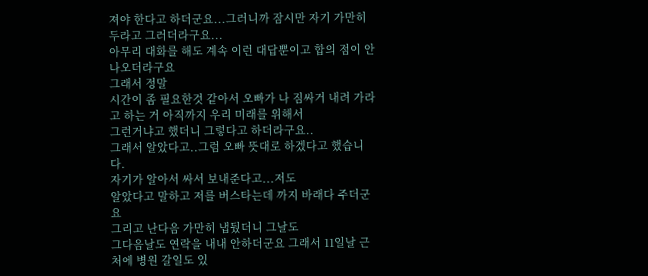져야 한다고 하더군요...그러니까 잠시만 자기 가만히 두라고 그러더라구요...
아무리 대화를 해도 계속 이런 대답뿐이고 합의 점이 안나오더라구요
그래서 정말
시간이 좀 필요한것 같아서 오빠가 나 짐싸거 내려 가라고 하는 거 아직까지 우리 미래를 위해서
그런거냐고 했더니 그렇다고 하더라구요..
그래서 알았다고..그럼 오빠 뜻대로 하겠다고 했습니다.
자기가 알아서 싸서 보내준다고...저도
알았다고 말하고 저를 버스타는데 까지 바래다 주더군요
그리고 난다음 가만히 냅뒀더니 그날도
그다음날도 연락을 내내 안하더군요 그래서 11일날 근처에 병원 갈일도 있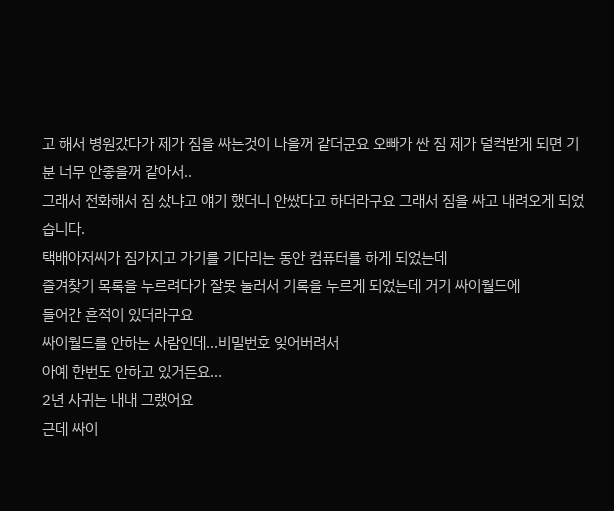고 해서 병원갔다가 제가 짐을 싸는것이 나을꺼 같더군요 오빠가 싼 짐 제가 덜컥받게 되면 기분 너무 안좋을꺼 같아서..
그래서 전화해서 짐 샀냐고 얘기 했더니 안쌌다고 하더라구요 그래서 짐을 싸고 내려오게 되었습니다.
택배아저씨가 짐가지고 가기를 기다리는 동안 컴퓨터를 하게 되었는데
즐겨찾기 목록을 누르려다가 잘못 눌러서 기록을 누르게 되었는데 거기 싸이월드에
들어간 흔적이 있더라구요
싸이월드를 안하는 사람인데...비밀번호 잊어버려서
아예 한번도 안하고 있거든요...
2년 사귀는 내내 그랬어요
근데 싸이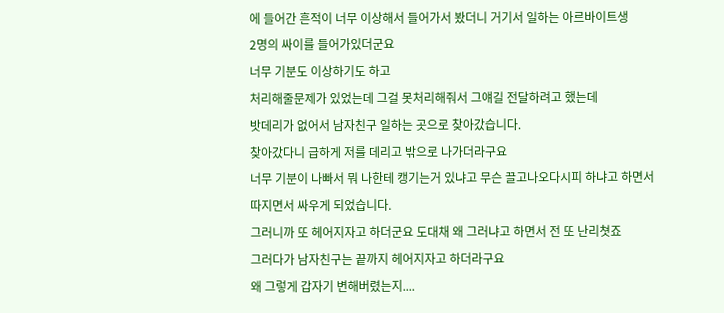에 들어간 흔적이 너무 이상해서 들어가서 봤더니 거기서 일하는 아르바이트생
2명의 싸이를 들어가있더군요
너무 기분도 이상하기도 하고
처리해줄문제가 있었는데 그걸 못처리해줘서 그얘길 전달하려고 했는데
밧데리가 없어서 남자친구 일하는 곳으로 찾아갔습니다.
찾아갔다니 급하게 저를 데리고 밖으로 나가더라구요
너무 기분이 나빠서 뭐 나한테 캥기는거 있냐고 무슨 끌고나오다시피 하냐고 하면서
따지면서 싸우게 되었습니다.
그러니까 또 헤어지자고 하더군요 도대채 왜 그러냐고 하면서 전 또 난리쳣죠
그러다가 남자친구는 끝까지 헤어지자고 하더라구요
왜 그렇게 갑자기 변해버렸는지....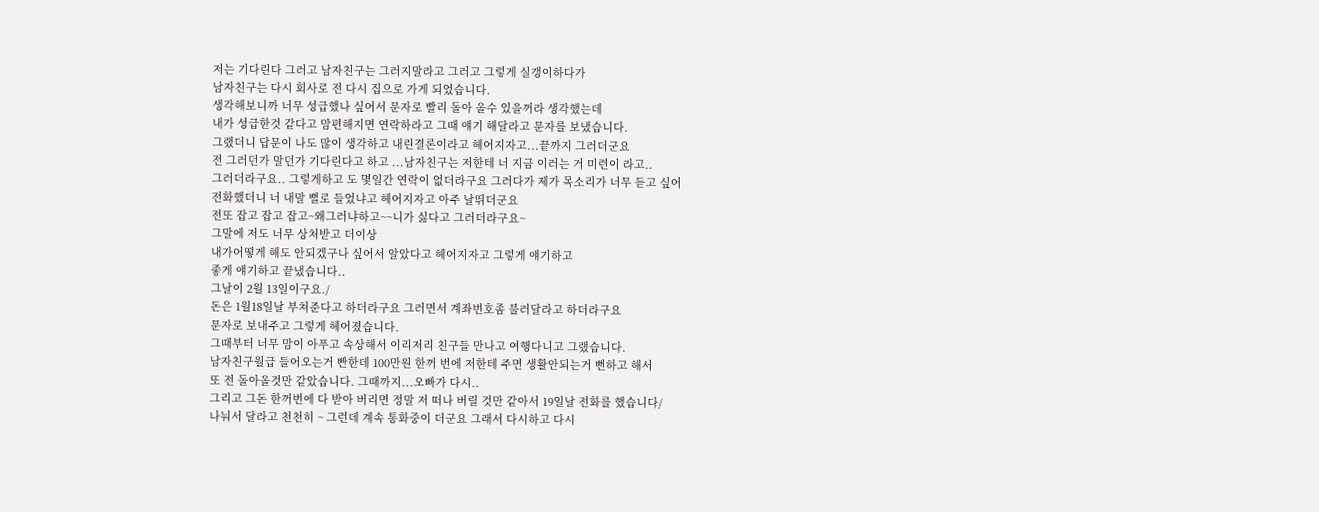저는 기다린다 그러고 남자친구는 그러지말라고 그러고 그렇게 실갱이하다가
남자친구는 다시 회사로 전 다시 집으로 가게 되었습니다.
생각해보니까 너무 성급했나 싶어서 문자로 빨리 돌아 올수 있을꺼라 생각했는데
내가 성급한것 같다고 맘편해지면 연락하라고 그때 얘기 해달라고 문자를 보냈습니다.
그랬더니 답문이 나도 많이 생각하고 내린결론이라고 헤어지자고...끝까지 그러더군요
전 그러던가 말던가 기다린다고 하고 ...남자친구는 저한테 너 지금 이러는 거 미련이 라고..
그러더라구요.. 그렇게하고 도 몇일간 연락이 없더라구요 그러다가 제가 목소리가 너무 듣고 싶어
전화했더니 너 내말 뻘로 들었냐고 헤어지자고 아주 날뛰더군요
전또 잡고 잡고 잡고~왜그러냐하고~~니가 싫다고 그러더라구요~
그말에 저도 너무 상처받고 더이상
내가어떻게 해도 안되겠구나 싶어서 알았다고 헤어지자고 그렇게 얘기하고
좋게 얘기하고 끝냈습니다..
그날이 2월 13일이구요./
돈은 1월18일날 부쳐준다고 하더라구요 그러면서 계좌번호좀 불러달라고 하더라구요
문자로 보내주고 그렇게 헤어졌습니다.
그때부터 너무 맘이 아푸고 속상해서 이리저리 친구들 만나고 여행다니고 그랬습니다.
남자친구월급 들어오는거 빤한데 100만원 한꺼 번에 저한테 주면 생활안되는거 뻔하고 해서
또 전 돌아올것만 같았습니다. 그때까지...오빠가 다시..
그리고 그돈 한꺼번에 다 받아 버리면 정말 저 떠나 버릴 것만 같아서 19일날 전화를 했습니다/
나눠서 달라고 천천히 ~ 그런데 계속 통화중이 더군요 그래서 다시하고 다시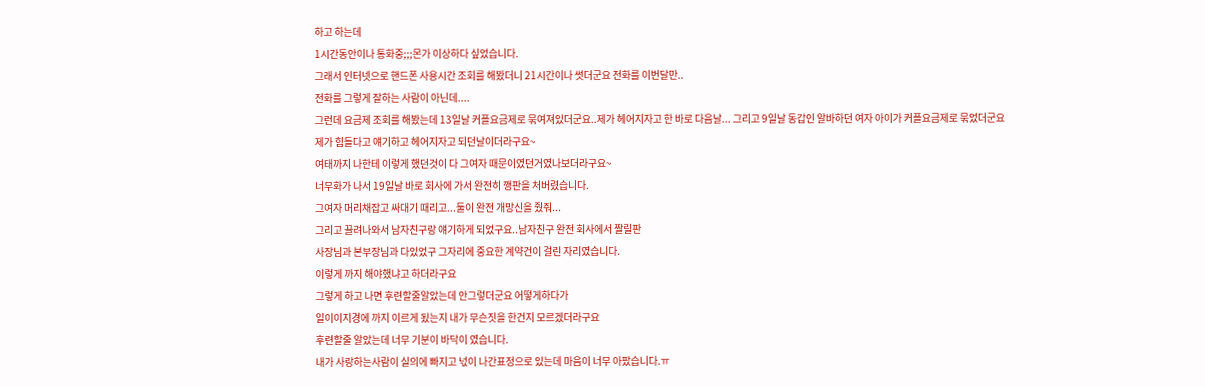하고 하는데
1시간동안이나 통화중;;;몬가 이상하다 싶었습니다.
그래서 인터넷으로 핸드폰 사용시간 조회를 해봤더니 21시간이나 썻더군요 전화를 이번달만..
전화를 그렇게 잘하는 사람이 아닌데....
그런데 요금제 조회를 해봤는데 13일날 커플요금제로 묶여져있더군요..제가 헤어지자고 한 바로 다음날... 그리고 9일날 동갑인 알바하던 여자 아이가 커플요금제로 묶었더군요
제가 힘들다고 얘기하고 헤어지자고 되던날이더라구요~
여태까지 나한테 이렇게 했던것이 다 그여자 때문이였던거였나보더라구요~
너무화가 나서 19일날 바로 회사에 가서 완전히 깽판을 처버렸습니다.
그여자 머리채잡고 싸대기 때리고...둘이 완전 개망신을 줬줘...
그리고 끌려나와서 남자친구랑 얘기하게 되었구요..남자친구 완전 회사에서 짤릴판
사장님과 본부장님과 다있었구 그자리에 중요한 계약건이 걸린 자리였습니다.
이렇게 까지 해야했냐고 하더라구요
그렇게 하고 나면 후련할줄알았는데 안그렇더군요 어떻게하다가
일이이지경에 까지 이르게 됬는지 내가 무슨짓을 한건지 모르겠더라구요
후련할줄 알았는데 너무 기분이 바닥이 였습니다.
내가 사랑하는사람이 실의에 빠지고 넋이 나간표정으로 있는데 마음이 너무 아팠습니다.ㅠ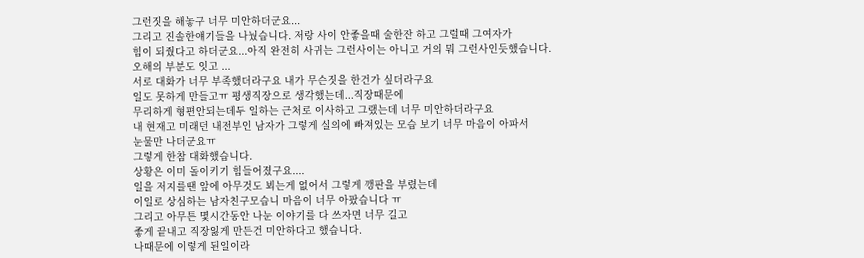그런짓을 해놓구 너무 미안하더군요...
그리고 진솔한얘기들을 나눴습니다. 저랑 사이 안좋을때 술한잔 하고 그럴때 그여자가
힘이 되줬다고 하더군요...아직 완전히 사귀는 그런사이는 아니고 거의 뭐 그런사인듯했습니다.
오해의 부분도 잇고 ...
서로 대화가 너무 부족했더라구요 내가 무슨짓을 한건가 싶더라구요
일도 못하게 만들고ㅠ 평생직장으로 생각했는데...직장때문에
무리하게 형편안되는데두 일하는 근처로 이사하고 그랬는데 너무 미안하더라구요
내 현재고 미래던 내전부인 남자가 그렇게 실의에 빠져있는 모습 보기 너무 마음이 아파서
눈물만 나더군요ㅠ
그렇게 한참 대화했습니다.
상황은 이미 돌이키기 힘들어졌구요....
일을 저지를땐 앞에 아무것도 뵈는게 없어서 그렇게 깽판을 부렸는데
이일로 상심하는 남자친구모습니 마음이 너무 아팠습니다 ㅠ
그리고 아무튼 몇시간동안 나눈 이야기를 다 쓰자면 너무 길고
좋게 끝내고 직장잃게 만든건 미안하다고 했습니다.
나때문에 이렇게 된일이라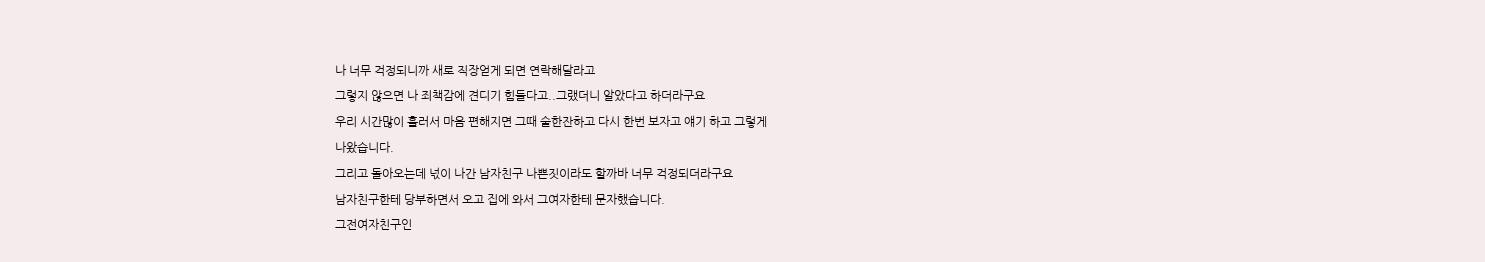나 너무 걱정되니까 새로 직장얻게 되면 연락해달라고
그렇지 않으면 나 죄책감에 견디기 힘들다고..그랬더니 알았다고 하더라구요
우리 시간많이 흘러서 마음 편해지면 그때 술한잔하고 다시 한번 보자고 얘기 하고 그렇게
나왔습니다.
그리고 돌아오는데 넋이 나간 남자친구 나쁜짓이라도 할까바 너무 걱정되더라구요
남자친구한테 당부하면서 오고 집에 와서 그여자한테 문자했습니다.
그전여자친구인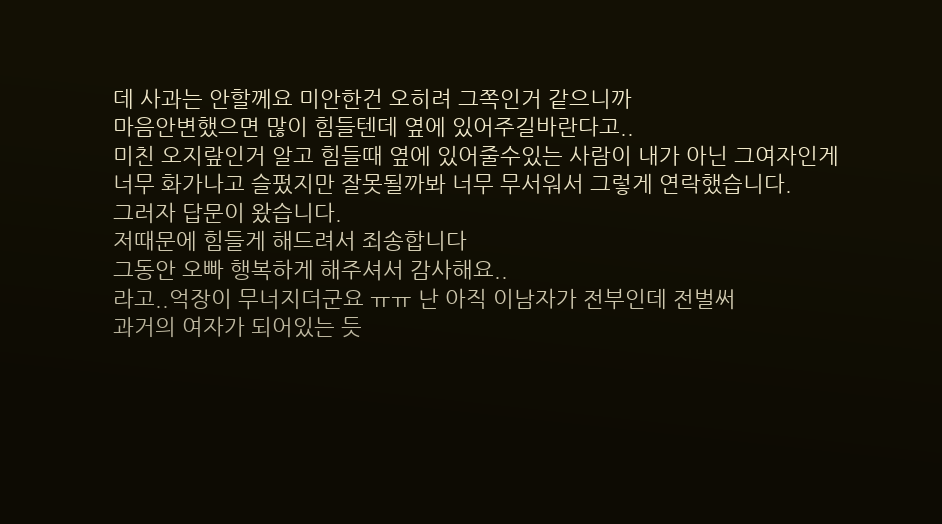데 사과는 안할께요 미안한건 오히려 그쪽인거 같으니까
마음안변했으면 많이 힘들텐데 옆에 있어주길바란다고..
미친 오지랖인거 알고 힘들때 옆에 있어줄수있는 사람이 내가 아닌 그여자인게
너무 화가나고 슬펐지만 잘못될까봐 너무 무서워서 그렇게 연락했습니다.
그러자 답문이 왔습니다.
저때문에 힘들게 해드려서 죄송합니다
그동안 오빠 행복하게 해주셔서 감사해요..
라고..억장이 무너지더군요 ㅠㅠ 난 아직 이남자가 전부인데 전벌써
과거의 여자가 되어있는 듯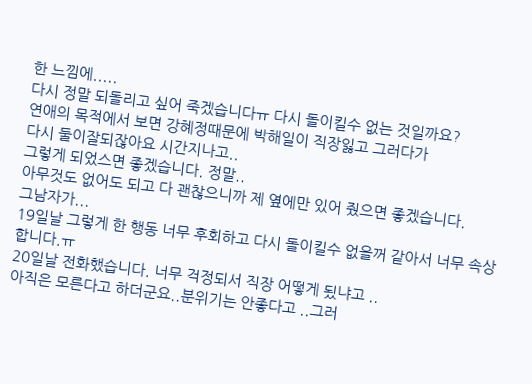한 느낌에.....
다시 정말 되돌리고 싶어 죽겠습니다ㅠ 다시 돌이킬수 없는 것일까요?
연애의 목적에서 보면 강혜정때문에 박해일이 직장잃고 그러다가
다시 둘이잘되잖아요 시간지나고..
그렇게 되었스면 좋겠습니다. 정말..
아무것도 없어도 되고 다 괜찮으니까 제 옆에만 있어 줬으면 좋겠습니다.
그남자가...
19일날 그렇게 한 행동 너무 후회하고 다시 돌이킬수 없을꺼 같아서 너무 속상합니다.ㅠ
20일날 전화했습니다. 너무 걱정되서 직장 어떻게 됬냐고 ..
아직은 모른다고 하더군요..분위기는 안좋다고 ..그러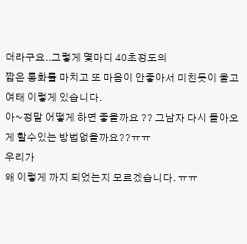더라구요..그렇게 몇마디 40초정도의
짧은 통화를 마치고 또 마음이 안좋아서 미친듯이 울고 여태 이렇게 있습니다.
아~정말 어떻게 하면 좋을까요 ?? 그남자 다시 돌아오게 할수있는 방법없을까요??ㅠㅠ
우리가
왜 이렇게 까지 되었는지 모르겠습니다. ㅠㅠ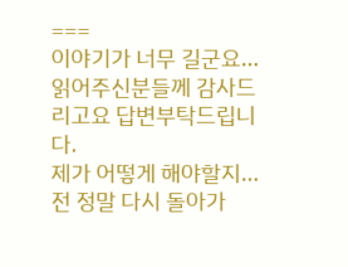===
이야기가 너무 길군요...
읽어주신분들께 감사드리고요 답변부탁드립니다.
제가 어떻게 해야할지...전 정말 다시 돌아가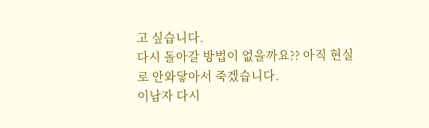고 싶습니다.
다시 돌아갈 방법이 없을까요?? 아직 현실로 안와닿아서 죽겠습니다.
이남자 다시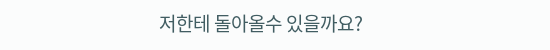저한테 돌아올수 있을까요?